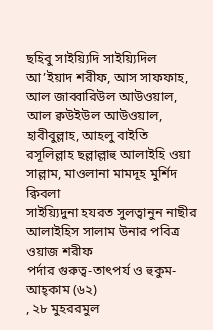ছহিবু সাইয়্যিদি সাইয়্যিদিল আ’ইয়াদ শরীফ, আস সাফফাহ, আল জাব্বারিউল আউওয়াল, আল ক্বউইউল আউওয়াল, হাবীবুল্লাহ, আহলু বাইতি রসূলিল্লাহ ছল্লাল্লাহু আলাইহি ওয়া সাল্লাম, মাওলানা মামদূহ মুর্শিদ ক্বিবলা
সাইয়্যিদুনা হযরত সুলত্বানুন নাছীর আলাইহিস সালাম উনার পবিত্র ওয়াজ শরীফ
পর্দার গুরুত্ব-তাৎপর্য ও হুকুম-আহ্কাম (৬২)
, ২৮ মুহররমুল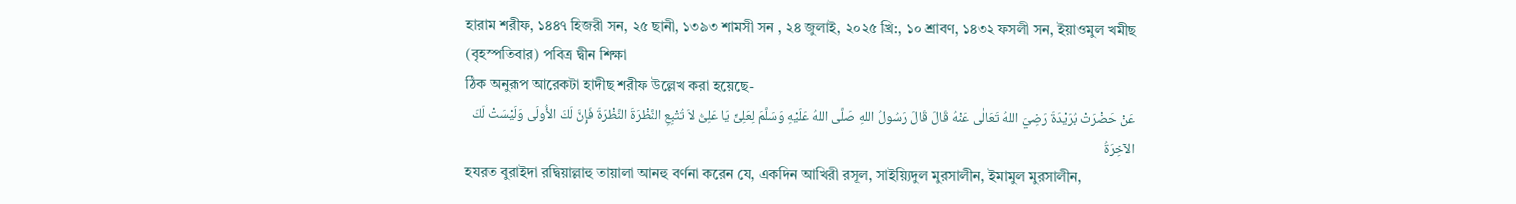হারাম শরীফ, ১৪৪৭ হিজরী সন, ২৫ ছানী, ১৩৯৩ শামসী সন , ২৪ জুলাই, ২০২৫ খ্রি:, ১০ শ্রাবণ, ১৪৩২ ফসলী সন, ইয়াওমুল খমীছ (বৃহস্পতিবার) পবিত্র দ্বীন শিক্ষা
ঠিক অনুরূপ আরেকটা হাদীছ শরীফ উল্লেখ করা হয়েছে-
عَنْ حَضْرَتْ بُرَيْدَةَ رَضِيَ اللهُ تَعَالٰى عَنْهُ قَالَ قَالَ رَسُولُ اللهِ صَلَّى اللهُ عَلَيْهِ وَسَلَّمَ لِعَلِىٍّ يَا عَلِىُّ لاَ تُتْبِعِ النَّظْرَةَ النَّظْرَةَ فَإِنَّ لَكَ الأُولَى وَلَيْسَتْ لَكَ الآخِرَةُ
হযরত বুরাইদা রদ্বিয়াল্লাহু তায়ালা আনহু বর্ণনা করেন যে, একদিন আখিরী রসূল, সাইয়্যিদুল মুরসালীন, ইমামুল মুরসালীন,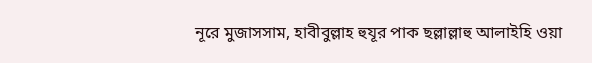নূরে মুজাসসাম, হাবীবুল্লাহ হুযূর পাক ছল্লাল্লাহু আলাইহি ওয়া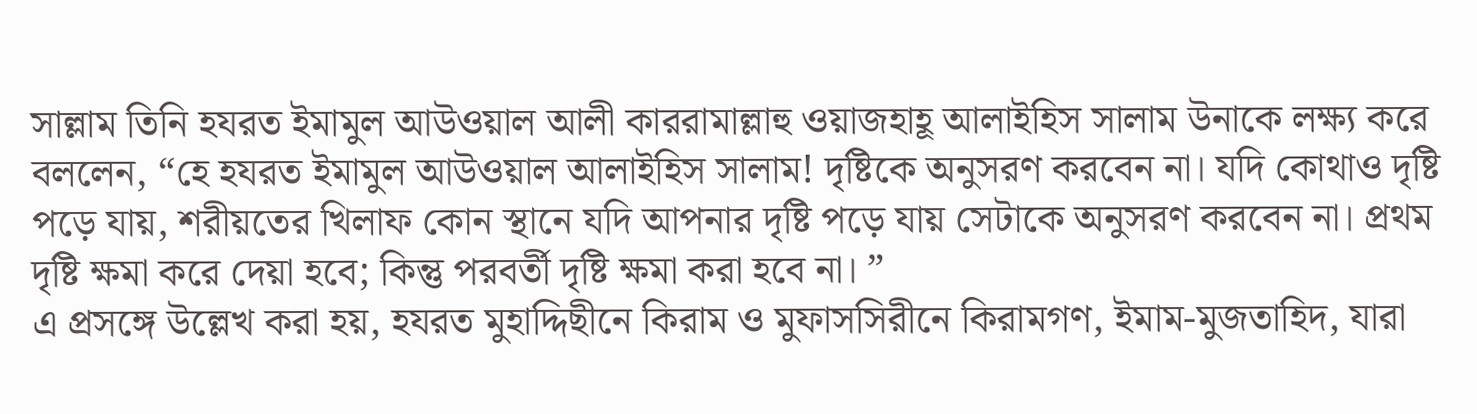সাল্লাম তিনি হযরত ইমামুল আউওয়াল আলী কাররামাল্লাহু ওয়াজহাহূ আলাইহিস সালাম উনাকে লক্ষ্য করে বললেন, “হে হযরত ইমামুল আউওয়াল আলাইহিস সালাম! দৃষ্টিকে অনুসরণ করবেন না। যদি কোথাও দৃষ্টি পড়ে যায়, শরীয়তের খিলাফ কোন স্থানে যদি আপনার দৃষ্টি পড়ে যায় সেটাকে অনুসরণ করবেন না। প্রথম দৃষ্টি ক্ষমা করে দেয়া হবে; কিন্তু পরবর্তী দৃষ্টি ক্ষমা করা হবে না। ”
এ প্রসঙ্গে উল্লেখ করা হয়, হযরত মুহাদ্দিছীনে কিরাম ও মুফাসসিরীনে কিরামগণ, ইমাম-মুজতাহিদ, যারা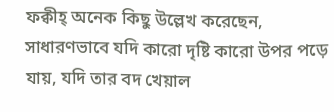ফক্বীহ্ অনেক কিছু উল্লেখ করেছেন, সাধারণভাবে যদি কারো দৃষ্টি কারো উপর পড়ে যায়, যদি তার বদ খেয়াল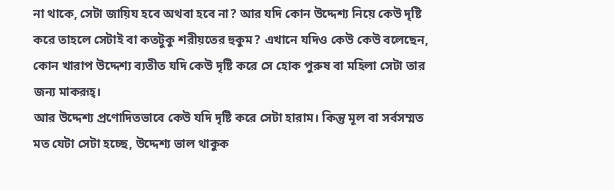না থাকে, সেটা জায়িয হবে অথবা হবে না? আর যদি কোন উদ্দেশ্য নিয়ে কেউ দৃষ্টি করে তাহলে সেটাই বা কতটুকু শরীয়তের হুকুম? এখানে যদিও কেউ কেউ বলেছেন, কোন খারাপ উদ্দেশ্য ব্যতীত যদি কেউ দৃষ্টি করে সে হোক পুরুষ বা মহিলা সেটা তার জন্য মাকরূহ্।
আর উদ্দেশ্য প্রণোদিতভাবে কেউ যদি দৃষ্টি করে সেটা হারাম। কিন্তু মূল বা সর্বসম্মত মত যেটা সেটা হচ্ছে, উদ্দেশ্য ভাল থাকুক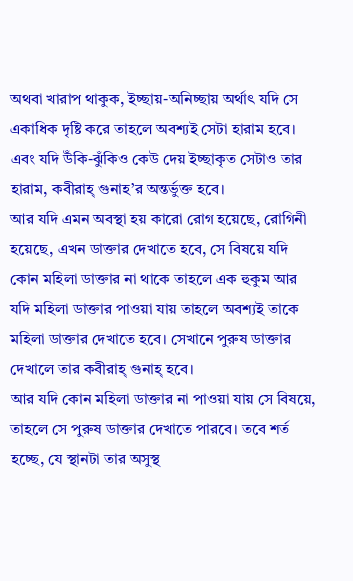অথবা খারাপ থাকুক, ইচ্ছায়-অনিচ্ছায় অর্থাৎ যদি সে একাধিক দৃষ্টি করে তাহলে অবশ্যই সেটা হারাম হবে। এবং যদি উঁকি-ঝুঁকিও কেউ দেয় ইচ্ছাকৃত সেটাও তার হারাম, কবীরাহ্ গুনাহ’র অন্তর্ভুক্ত হবে।
আর যদি এমন অবস্থা হয় কারো রোগ হয়েছে, রোগিনী হয়েছে, এখন ডাক্তার দেখাতে হবে, সে বিষয়ে যদি কোন মহিলা ডাক্তার না থাকে তাহলে এক হুকুম আর যদি মহিলা ডাক্তার পাওয়া যায় তাহলে অবশ্যই তাকে মহিলা ডাক্তার দেখাতে হবে। সেখানে পুরুষ ডাক্তার দেখালে তার কবীরাহ্ গুনাহ্ হবে।
আর যদি কোন মহিলা ডাক্তার না পাওয়া যায় সে বিষয়ে, তাহলে সে পুরুষ ডাক্তার দেখাতে পারবে। তবে শর্ত হচ্ছে, যে স্থানটা তার অসুস্থ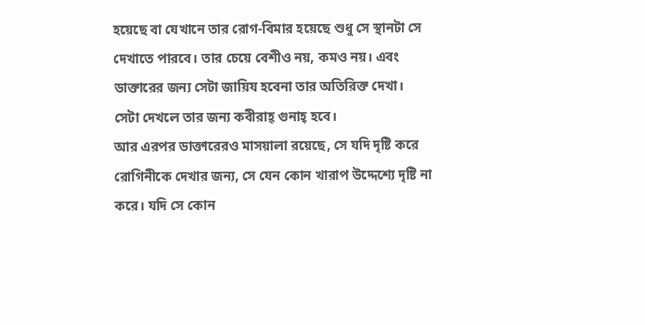হয়েছে বা যেখানে তার রোগ-বিমার হয়েছে শুধু সে স্থানটা সে দেখাতে পারবে। তার চেয়ে বেশীও নয়, কমও নয়। এবং ডাক্তারের জন্য সেটা জায়িয হবেনা তার অতিরিক্ত দেখা। সেটা দেখলে তার জন্য কবীরাহ্ গুনাহ্ হবে।
আর এরপর ডাক্তারেরও মাসয়ালা রয়েছে, সে যদি দৃষ্টি করে রোগিনীকে দেখার জন্য, সে যেন কোন খারাপ উদ্দেশ্যে দৃষ্টি না করে। যদি সে কোন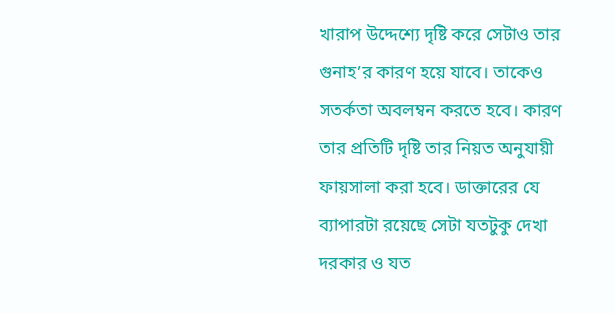খারাপ উদ্দেশ্যে দৃষ্টি করে সেটাও তার গুনাহ’র কারণ হয়ে যাবে। তাকেও সতর্কতা অবলম্বন করতে হবে। কারণ তার প্রতিটি দৃষ্টি তার নিয়ত অনুযায়ী ফায়সালা করা হবে। ডাক্তারের যে ব্যাপারটা রয়েছে সেটা যতটুকু দেখা দরকার ও যত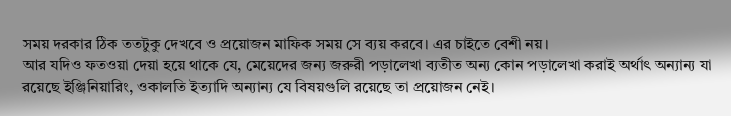সময় দরকার ঠিক ততটুকু দেখবে ও প্রয়োজন মাফিক সময় সে ব্যয় করবে। এর চাইতে বেশী নয়।
আর যদিও ফতওয়া দেয়া হয়ে থাকে যে, মেয়েদের জন্য জরুরী পড়ালেখা ব্যতীত অন্য কোন পড়ালেখা করাই অর্থাৎ অন্যান্য যা রয়েছে ইঞ্জিনিয়ারিং, ওকালতি ইত্যাদি অন্যান্য যে বিষয়গুলি রয়েছে তা প্রয়োজন নেই।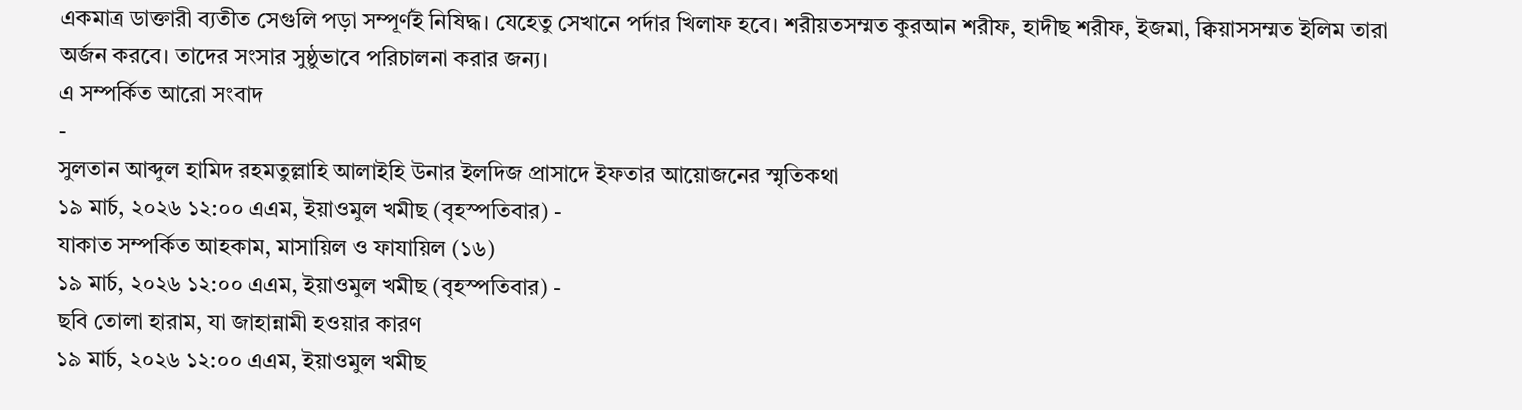একমাত্র ডাক্তারী ব্যতীত সেগুলি পড়া সম্পূর্ণই নিষিদ্ধ। যেহেতু সেখানে পর্দার খিলাফ হবে। শরীয়তসম্মত কুরআন শরীফ, হাদীছ শরীফ, ইজমা, ক্বিয়াসসম্মত ইলিম তারা অর্জন করবে। তাদের সংসার সুষ্ঠুভাবে পরিচালনা করার জন্য।
এ সম্পর্কিত আরো সংবাদ
-
সুলতান আব্দুল হামিদ রহমতুল্লাহি আলাইহি উনার ইলদিজ প্রাসাদে ইফতার আয়োজনের স্মৃতিকথা
১৯ মার্চ, ২০২৬ ১২:০০ এএম, ইয়াওমুল খমীছ (বৃহস্পতিবার) -
যাকাত সম্পর্কিত আহকাম, মাসায়িল ও ফাযায়িল (১৬)
১৯ মার্চ, ২০২৬ ১২:০০ এএম, ইয়াওমুল খমীছ (বৃহস্পতিবার) -
ছবি তোলা হারাম, যা জাহান্নামী হওয়ার কারণ
১৯ মার্চ, ২০২৬ ১২:০০ এএম, ইয়াওমুল খমীছ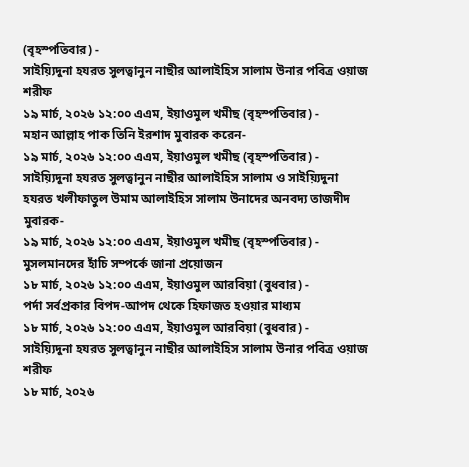(বৃহস্পতিবার) -
সাইয়্যিদুনা হযরত সুলত্বানুন নাছীর আলাইহিস সালাম উনার পবিত্র ওয়াজ শরীফ
১৯ মার্চ, ২০২৬ ১২:০০ এএম, ইয়াওমুল খমীছ (বৃহস্পতিবার) -
মহান আল্লাহ পাক তিনি ইরশাদ মুবারক করেন-
১৯ মার্চ, ২০২৬ ১২:০০ এএম, ইয়াওমুল খমীছ (বৃহস্পতিবার) -
সাইয়্যিদুনা হযরত সুলত্বানুন নাছীর আলাইহিস সালাম ও সাইয়্যিদুনা হযরত খলীফাতুল উমাম আলাইহিস সালাম উনাদের অনবদ্য তাজদীদ মুবারক-
১৯ মার্চ, ২০২৬ ১২:০০ এএম, ইয়াওমুল খমীছ (বৃহস্পতিবার) -
মুসলমানদের হাঁচি সম্পর্কে জানা প্রয়োজন
১৮ মার্চ, ২০২৬ ১২:০০ এএম, ইয়াওমুল আরবিয়া (বুধবার) -
পর্দা সর্বপ্রকার বিপদ-আপদ থেকে হিফাজত হওয়ার মাধ্যম
১৮ মার্চ, ২০২৬ ১২:০০ এএম, ইয়াওমুল আরবিয়া (বুধবার) -
সাইয়্যিদুনা হযরত সুলত্বানুন নাছীর আলাইহিস সালাম উনার পবিত্র ওয়াজ শরীফ
১৮ মার্চ, ২০২৬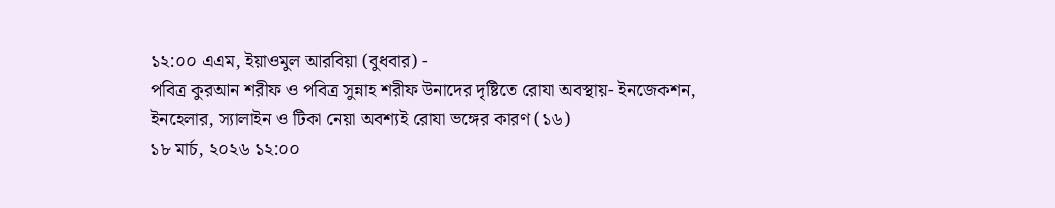১২:০০ এএম, ইয়াওমুল আরবিয়া (বুধবার) -
পবিত্র কুরআন শরীফ ও পবিত্র সুন্নাহ শরীফ উনাদের দৃষ্টিতে রোযা অবস্থায়- ইনজেকশন, ইনহেলার, স্যালাইন ও টিকা নেয়া অবশ্যই রোযা ভঙ্গের কারণ (১৬)
১৮ মার্চ, ২০২৬ ১২:০০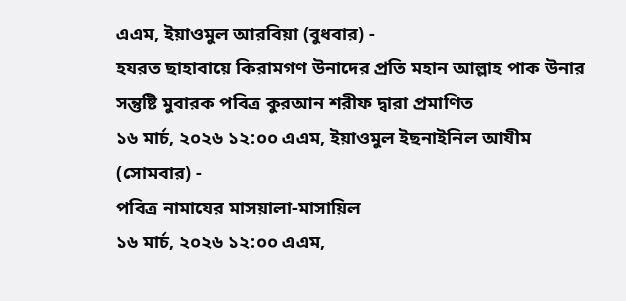এএম, ইয়াওমুল আরবিয়া (বুধবার) -
হযরত ছাহাবায়ে কিরামগণ উনাদের প্রতি মহান আল্লাহ পাক উনার সন্তুষ্টি মুবারক পবিত্র কুরআন শরীফ দ্বারা প্রমাণিত
১৬ মার্চ, ২০২৬ ১২:০০ এএম, ইয়াওমুল ইছনাইনিল আযীম (সোমবার) -
পবিত্র নামাযের মাসয়ালা-মাসায়িল
১৬ মার্চ, ২০২৬ ১২:০০ এএম,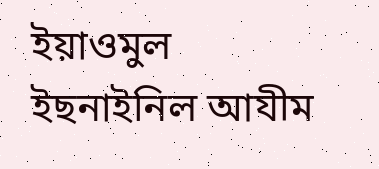ইয়াওমুল ইছনাইনিল আযীম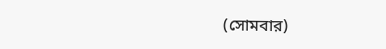(সোমবার)